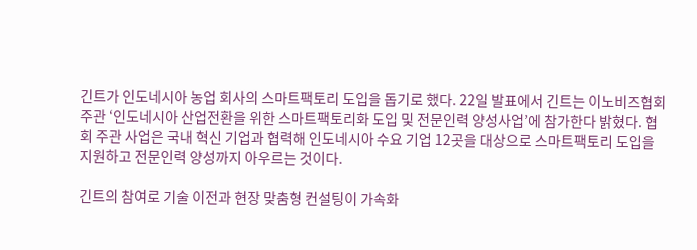긴트가 인도네시아 농업 회사의 스마트팩토리 도입을 돕기로 했다. 22일 발표에서 긴트는 이노비즈협회 주관 ‘인도네시아 산업전환을 위한 스마트팩토리화 도입 및 전문인력 양성사업’에 참가한다 밝혔다. 협회 주관 사업은 국내 혁신 기업과 협력해 인도네시아 수요 기업 12곳을 대상으로 스마트팩토리 도입을 지원하고 전문인력 양성까지 아우르는 것이다.

긴트의 참여로 기술 이전과 현장 맞춤형 컨설팅이 가속화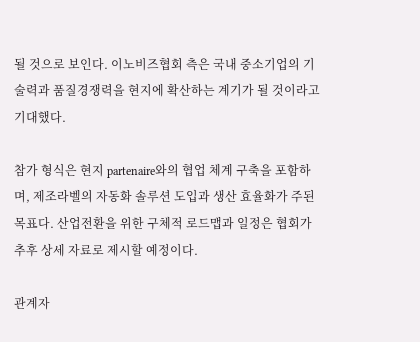될 것으로 보인다. 이노비즈협회 측은 국내 중소기업의 기술력과 품질경쟁력을 현지에 확산하는 계기가 될 것이라고 기대했다.

참가 형식은 현지 partenaire와의 협업 체계 구축을 포함하며, 제조라벨의 자동화 솔루션 도입과 생산 효율화가 주된 목표다. 산업전환을 위한 구체적 로드맵과 일정은 협회가 추후 상세 자료로 제시할 예정이다.

관계자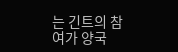는 긴트의 참여가 양국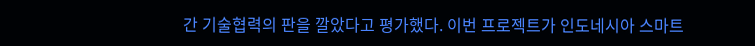간 기술협력의 판을 깔았다고 평가했다. 이번 프로젝트가 인도네시아 스마트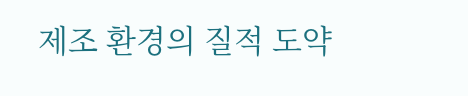제조 환경의 질적 도약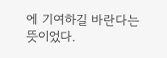에 기여하길 바란다는 뜻이었다.